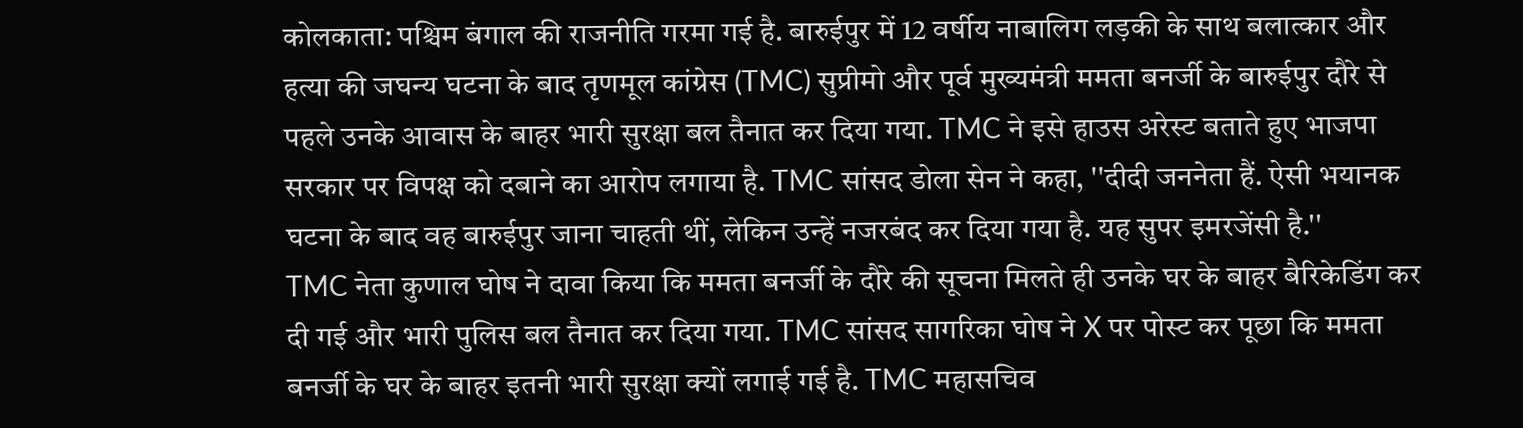कोलकाता: पश्चिम बंगाल की राजनीति गरमा गई है. बारुईपुर में 12 वर्षीय नाबालिग लड़की के साथ बलात्कार और हत्या की जघन्य घटना के बाद तृणमूल कांग्रेस (TMC) सुप्रीमो और पूर्व मुख्यमंत्री ममता बनर्जी के बारुईपुर दौरे से पहले उनके आवास के बाहर भारी सुरक्षा बल तैनात कर दिया गया. TMC ने इसे हाउस अरेस्ट बताते हुए भाजपा सरकार पर विपक्ष को दबाने का आरोप लगाया है. TMC सांसद डोला सेन ने कहा, ''दीदी जननेता हैं. ऐसी भयानक घटना के बाद वह बारुईपुर जाना चाहती थीं, लेकिन उन्हें नजरबंद कर दिया गया है. यह सुपर इमरजेंसी है.''
TMC नेता कुणाल घोष ने दावा किया कि ममता बनर्जी के दौरे की सूचना मिलते ही उनके घर के बाहर बैरिकेडिंग कर दी गई और भारी पुलिस बल तैनात कर दिया गया. TMC सांसद सागरिका घोष ने X पर पोस्ट कर पूछा कि ममता बनर्जी के घर के बाहर इतनी भारी सुरक्षा क्यों लगाई गई है. TMC महासचिव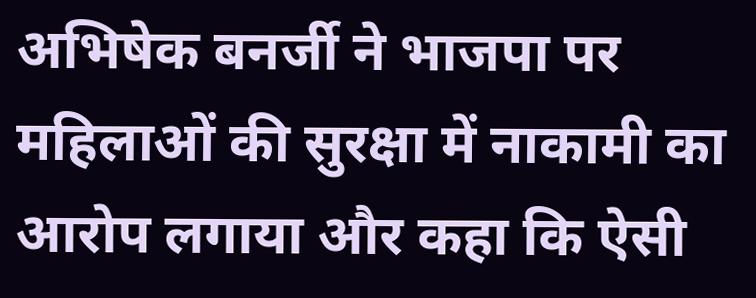अभिषेक बनर्जी ने भाजपा पर महिलाओं की सुरक्षा में नाकामी का आरोप लगाया और कहा कि ऐसी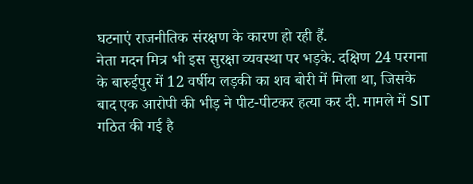घटनाएं राजनीतिक संरक्षण के कारण हो रही हैं.
नेता मदन मित्र भी इस सुरक्षा व्यवस्था पर भड़के. दक्षिण 24 परगना के बारुईपुर में 12 वर्षीय लड़की का शव बोरी में मिला था, जिसके बाद एक आरोपी की भीड़ ने पीट-पीटकर हत्या कर दी. मामले में SIT गठित की गई है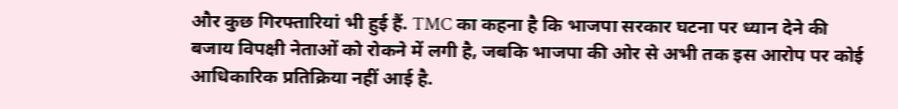और कुछ गिरफ्तारियां भी हुई हैं. TMC का कहना है कि भाजपा सरकार घटना पर ध्यान देने की बजाय विपक्षी नेताओं को रोकने में लगी है, जबकि भाजपा की ओर से अभी तक इस आरोप पर कोई आधिकारिक प्रतिक्रिया नहीं आई है.